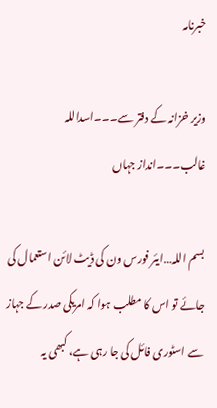خبرنامہ

وزیر خزانہ کے دفتر سے۔۔۔اسداللہ غالب۔۔۔انداز جہاں

بسم اللہ…ایئر فورس ون کی ڈیٹ لائن استعمال کی جائے تو اس کا مطلب ہوا کہ امریکی صدر کے جہاز سے اسٹوری فائل کی جا رہی ہے، کبھی یہ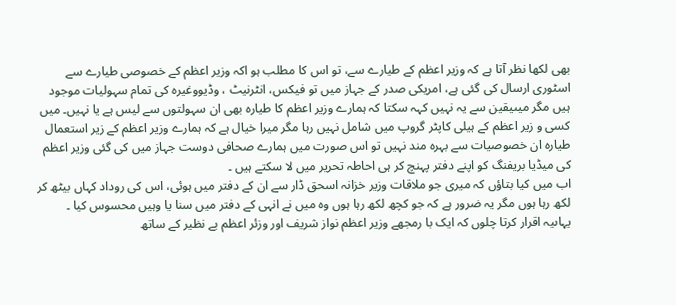بھی لکھا نظر آتا ہے کہ وزیر اعظم کے طیارے سے، تو اس کا مطلب ہو اکہ وزیر اعظم کے خصوصی طیارے سے اسٹوری ارسال کی گئی ہے، امریکی صدر کے جہاز میں تو فیکس، انٹرنیٹ ، وڈیووغیرہ کی تمام سہولیات موجود ہیں مگر میںیقین سے یہ نہیں کہہ سکتا کہ ہمارے وزیر اعظم کا طیارہ بھی ان سہولتوں سے لیس ہے یا نہیں۔ میں کسی و زیر اعظم کے ہیلی کاپٹر گروپ میں شامل نہیں رہا مگر میرا خیال ہے کہ ہمارے وزیر اعظم کے زیر استعمال طیارہ ان خصوصیات سے بہرہ مند نہیں تو اس صورت میں ہمارے صحافی دوست جہاز میں کی گئی وزیر اعظم کی میڈیا بریفنگ کو اپنے دفتر پہنچ کر ہی احاطہ تحریر میں لا سکتے ہیں ۔
اب میں کیا بتاؤں کہ میری جو ملاقات وزیر خزانہ اسحق ڈار سے ان کے دفتر میں ہوئی، اس کی روداد کہاں بیٹھ کر لکھ رہا ہوں مگر یہ ضرور ہے کہ جو کچھ لکھ رہا ہوں وہ میں نے انہی کے دفتر میں سنا یا وہیں محسوس کیا ۔
یہاںیہ اقرار کرتا چلوں کہ ایک با رمجھے وزیر اعظم نواز شریف اور وزئر اعظم بے نظیر کے ساتھ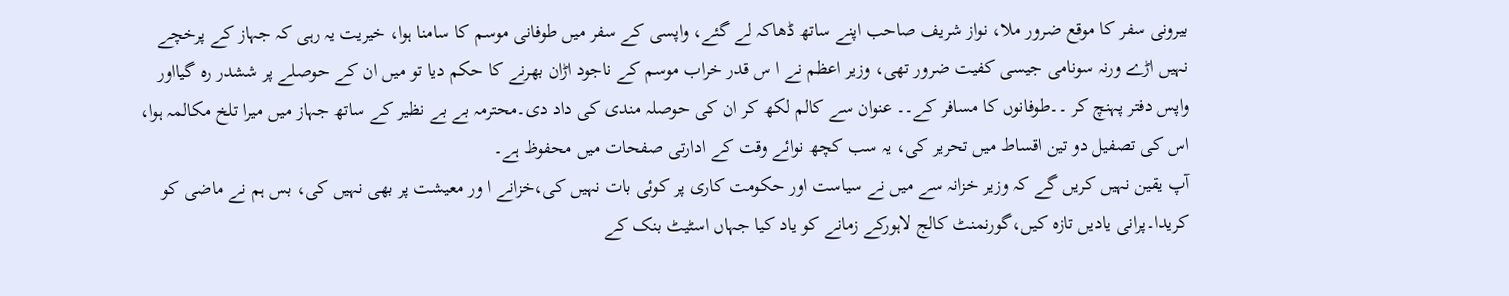بیرونی سفر کا موقع ضرور ملا، نواز شریف صاحب اپنے ساتھ ڈھاکہ لے گئے، واپسی کے سفر میں طوفانی موسم کا سامنا ہوا، خیریت یہ رہی کہ جہاز کے پرخچے نہیں اڑے ورنہ سونامی جیسی کفیت ضرور تھی، وزیر اعظم نے ا س قدر خراب موسم کے ناجود اڑان بھرنے کا حکم دیا تو میں ان کے حوصلے پر ششدر رہ گیااور واپس دفتر پہنچ کر ۔۔طوفانوں کا مسافر کے۔۔ عنوان سے کالم لکھ کر ان کی حوصلہ مندی کی داد دی۔محترمہ بے بے نظیر کے ساتھ جہاز میں میرا تلخ مکالمہ ہوا، اس کی تصفیل دو تین اقساط میں تحریر کی، یہ سب کچھ نوائے وقت کے ادارتی صفحات میں محفوظ ہے۔
آپ یقین نہیں کریں گے کہ وزیر خزانہ سے میں نے سیاست اور حکومت کاری پر کوئی بات نہیں کی،خزانے ا ور معیشت پر بھی نہیں کی، بس ہم نے ماضی کو کریدا۔پرانی یادیں تازہ کیں،گورنمنٹ کالج لاہورکے زمانے کو یاد کیا جہاں اسٹیٹ بنک کے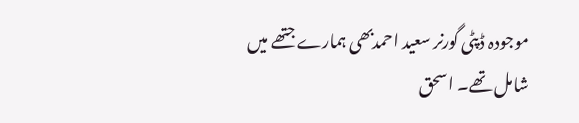موجودہ ڈپٹی گورنر سعید احمدبھی ہمارے جتھے میں شامل تھے۔ اسحق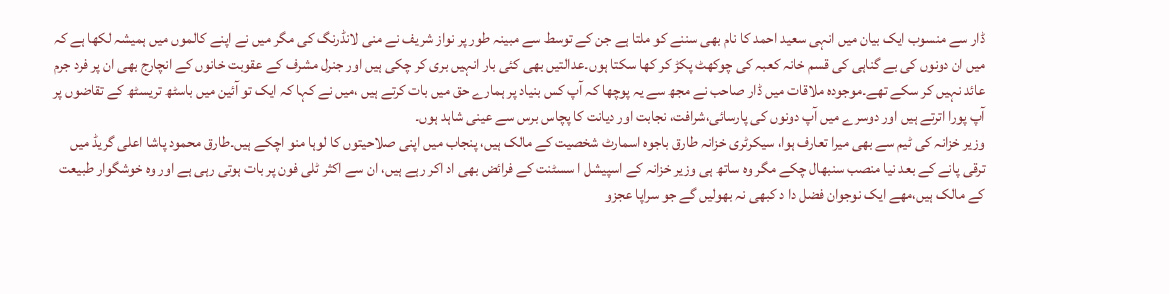ڈار سے منسوب ایک بیان میں انہی سعید احمد کا نام بھی سننے کو ملتا ہے جن کے توسط سے مبینہ طور پر نواز شریف نے منی لانڈرنگ کی مگر میں نے اپنے کالموں میں ہمیشہ لکھا ہے کہ میں ان دونوں کی بے گناہی کی قسم خانہ کعبہ کی چوکھٹ پکڑ کر کھا سکتا ہوں۔عدالتیں بھی کئی بار انہیں بری کر چکی ہیں اور جنرل مشرف کے عقوبت خانوں کے انچارج بھی ان پر فرد جرم عائد نہیں کر سکے تھے۔موجودہ ملاقات میں ڈار صاحب نے مجھ سے یہ پوچھا کہ آپ کس بنیاد پر ہمارے حق میں بات کرتے ہیں ،میں نے کہا کہ ایک تو آئین میں باسٹھ تریسٹھ کے تقاضوں پر آپ پورا اترتے ہیں اور دوسرے میں آپ دونوں کی پارسائی،شرافت، نجابت اور دیانت کا پچاس برس سے عینی شاہد ہوں۔
وزیر خزانہ کی ٹیم سے بھی میرا تعارف ہوا، سیکرٹری خزانہ طارق باجوہ اسمارٹ شخصیت کے مالک ہیں، پنجاب میں اپنی صلاحیتوں کا لوہا منو اچکے ہیں۔طارق محمود پاشا اعلی گریڈ میں ترقی پانے کے بعد نیا منصب سنبھال چکے مگر وہ ساتھ ہی وزیر خزانہ کے اسپیشل ا سسٹنت کے فرائض بھی اد اکر رہے ہیں، ان سے اکثر ٹلی فون پر بات ہوتی رہی ہے اور وہ خوشگوار طبیعت کے مالک ہیں،مھے ایک نوجوان فضل دا د کبھی نہ بھولیں گے جو سراپا عجزو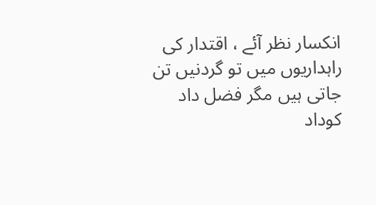انکسار نظر آئے ، اقتدار کی راہداریوں میں تو گردنیں تن جاتی ہیں مگر فضل داد کوداد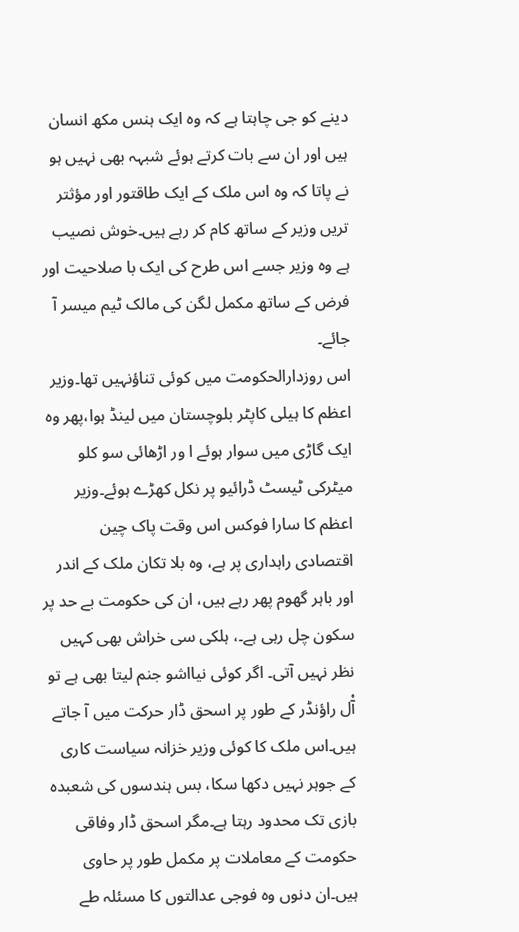دینے کو جی چاہتا ہے کہ وہ ایک ہنس مکھ انسان ہیں اور ان سے بات کرتے ہوئے شبہہ بھی نہیں ہو نے پاتا کہ وہ اس ملک کے ایک طاقتور اور مؤثتر تریں وزیر کے ساتھ کام کر رہے ہیں۔خوش نصیب ہے وہ وزیر جسے اس طرح کی ایک با صلاحیت اور فرض کے ساتھ مکمل لگن کی مالک ٹیم میسر آ جائے۔
اس روزدارالحکومت میں کوئی تناؤنہیں تھا۔وزیر اعظم کا ہیلی کاپٹر بلوچستان میں لینڈ ہوا،پھر وہ ایک گاڑی میں سوار ہوئے ا ور اڑھائی سو کلو میٹرکی ٹیسٹ ڈرائیو پر نکل کھڑے ہوئے۔وزیر اعظم کا سارا فوکس اس وقت پاک چین اقتصادی راہداری پر ہے، وہ بلا تکان ملک کے اندر اور باہر گھوم پھر رہے ہیں، ان کی حکومت بے حد پر سکون چل رہی ہے۔، ہلکی سی خراش بھی کہیں نظر نہیں آتی۔ اگر کوئی نیااشو جنم لیتا بھی ہے تو آْل راؤنڈر کے طور پر اسحق ڈار حرکت میں آ جاتے ہیں۔اس ملک کا کوئی وزیر خزانہ سیاست کاری کے جوہر نہیں دکھا سکا، بس ہندسوں کی شعبدہ بازی تک محدود رہتا ہے۔مگر اسحق ڈار وفاقی حکومت کے معاملات پر مکمل طور پر حاوی ہیں۔ان دنوں وہ فوجی عدالتوں کا مسئلہ طے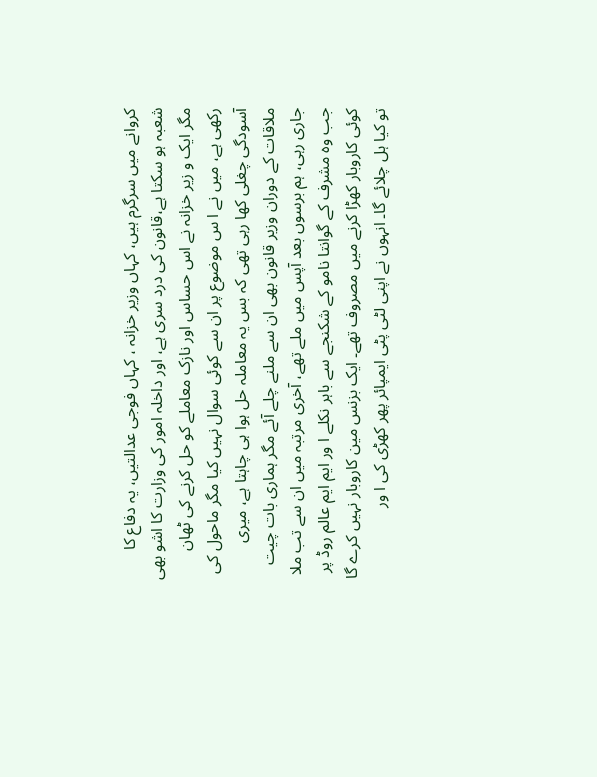کروانے میں سرگرم ہیں، کہاں وزیر خزانہ ، کہاں فوجی عدالتیں، یہ دفاع کا شعبہ ہو سکتا ہے،قانون کی درد سری ہے، اور داخلہ امور کی وزارت کا اشو بھی مگر ایک و زیر خزانہ نے اس حساس اور نازک معاملے کو حل کرنے کی ٹھان رکھی ہے، میں نے ا س موضوع پر ان سے کوئی سوال نہیں کیا مگر ماحول کی آسودگی چغلی کھا رہی تھی کہ بس یہ معاملہ حل ہوا ہی چاہتا ہے، میری ملاقات کے دوران وزیر قانون بھی ان سے ملنے چلے آئے مگر ہماری بات چیت جاری رہی، ہم برسوں بعد آپس میں ملے تھے، آخری مرتبہ میں ان سے تب ملا جب وہ مشرف کے گوانتا نامو کے شکنجے سے باہر نکلے ا ور ایم ایم عالم روڈ پر کوئی کاروبار کھڑا کرنے میں مصروف تھے۔ ایک بزنس مین کاروبار نہیں کرے گا تو کیا ہل چلائے گا۔ انہوں نے اپنی لٹی پٹی ایمپائر پھر کھڑی کی ا ور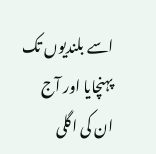اسے بلندیوں تک پہنچایا اور آج ان کی اگلی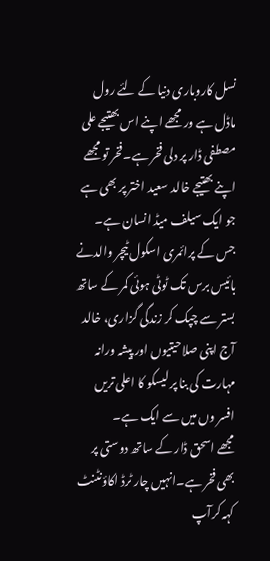نسل کاروباری دنیا کے لئے رول ماڈل ہے ور مجھے اپنے اس بھتیجے علی مصطفی ڈار پر دلی فخر ہے۔فخر تو مجھے اپنے بھتیجے خالد سعید اختر پر بھی ہے جو ایک سیلف میڈ انسان ہے۔ جس کے پرائمری اسکول ٹیچر والدنے بائیس برس تک ٹوٹی ہوئی کمر کے ساتھ بستر سے چپک کر زندگی گزاری، خالد آج اپنی صلاحیتیوں اور پیشہ ورانہ مہارت کی بنا پر لیسکو کا اعلی تریں افسر وں میں سے ایک ہے۔
مجھے اسحق ڈار کے ساتھ دوستی پر بھی فخر ہے۔انہیں چار ٹرڈ اکاؤنٹنٹ کہہ کرآپ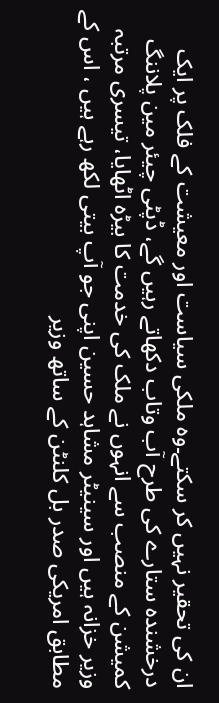ان کی تحقیر نہیں کر سکتے۔وہ ملکی سیاست اور معیشت کے فلک پر ایک درخشندہ ستارے کی طرح آب وتاب دکھاتے رہیں گے، ڈپٹی چیئر مین پلاننگ کمیشن کے منصب سے انہوں نے ملک کی خدمت کا بیڑہ اٹھایا، تیسری مرتبہ وزیر خزانہ ہیں اور سینیٹر مشاہد حسین اپنی جو آپ بیتی لکھ رہے ہیں ، اس کے مطابق امریکی صدر بل کلنٹن کے ساتھ وزیر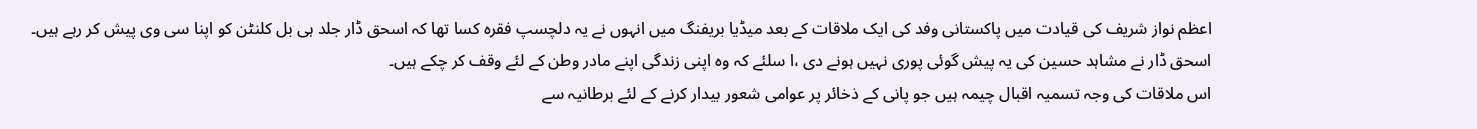اعظم نواز شریف کی قیادت میں پاکستانی وفد کی ایک ملاقات کے بعد میڈیا بریفنگ میں انہوں نے یہ دلچسپ فقرہ کسا تھا کہ اسحق ڈار جلد ہی بل کلنٹن کو اپنا سی وی پیش کر رہے ہیں۔
اسحق ڈار نے مشاہد حسین کی یہ پیش گوئی پوری نہیں ہونے دی ،ا سلئے کہ وہ اپنی زندگی اپنے مادر وطن کے لئے وقف کر چکے ہیں۔
اس ملاقات کی وجہ تسمیہ اقبال چیمہ ہیں جو پانی کے ذخائر پر عوامی شعور بیدار کرنے کے لئے برطانیہ سے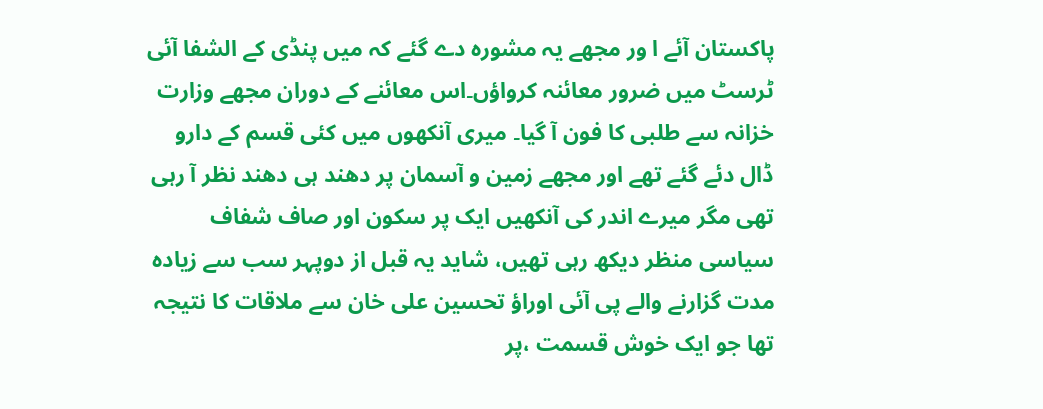پاکستان آئے ا ور مجھے یہ مشورہ دے گئے کہ میں پنڈی کے الشفا آئی ٹرسٹ میں ضرور معائنہ کرواؤں۔اس معائنے کے دوران مجھے وزارت خزانہ سے طلبی کا فون آ گیا۔ میری آنکھوں میں کئی قسم کے دارو ڈال دئے گئے تھے اور مجھے زمین و آسمان پر دھند ہی دھند نظر آ رہی تھی مگر میرے اندر کی آنکھیں ایک پر سکون اور صاف شفاف سیاسی منظر دیکھ رہی تھیں، شاید یہ قبل از دوپہر سب سے زیادہ مدت گزارنے والے پی آئی اوراؤ تحسین علی خان سے ملاقات کا نتیجہ تھا جو ایک خوش قسمت ،پر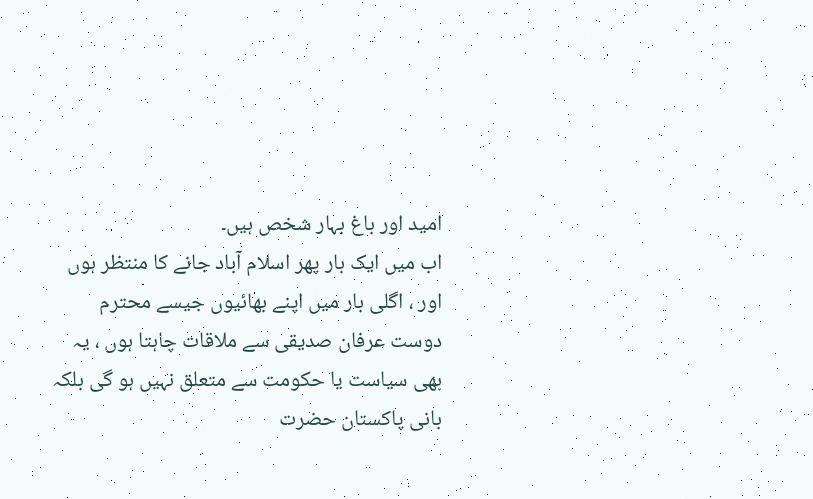امید اور باغ بہار شخص ہیں۔
اب میں ایک بار پھر اسلام آباد جانے کا منتظر ہوں اور ، اگلی بار میں اپنے بھائیوں جیسے محترم دوست عرفان صدیقی سے ملاقات چاہتا ہوں ، یہ بھی سیاست یا حکومت سے متعلق نہیں ہو گی بلکہ بانی پاکستان حضرت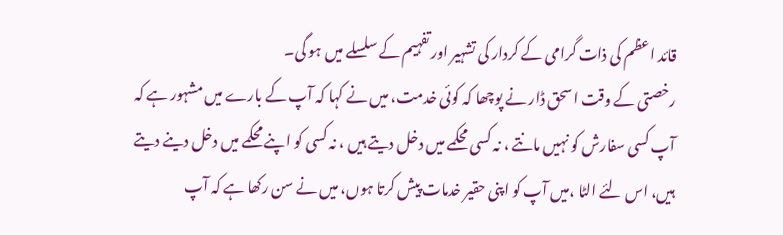قائد اعظم کی ذات گرامی کے کردار کی تشہیر اور تفہیم کے سلسلے میں ہو گی۔
رخصتی کے وقت اسحق ڈار نے پوچھا کہ کوئی خدمت، میں نے کہا کہ آپ کے بارے میں مشہور ہے کہ آپ کسی سفارش کو نہیں مانتے ، نہ کسی محکمے میں دخل دیتے ہیں ، نہ کسی کو اپنے محکمے میں دخل دینے دیتے ہیں، اس لئے الٹا ،میں آپ کو اپنی حقیر خدمات پیش کرتا ہوں، میں نے سن رکھا ہے کہ آپ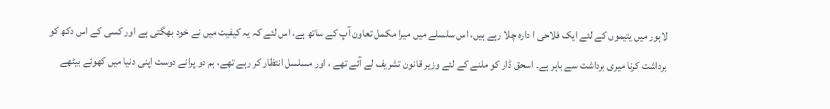لاہور میں یتیموں کے لئے ایک فلاحی ا دارہ چلا رہے ہیں، اس سلسلے میں میرا مکمل تعاون آپ کے ساتھ ہے، اس لئے کہ یہ کیفیت میں نے خود بھگتی ہے اور کسی کے اس دکھ کو برداشت کرنا میری برداشت سے باہر ہے۔ اسحق ڈار کو ملنے کے لئے وزیر قانون تشریف لے آئے تھے ، اور مسلسل انتظار کر رہے تھے، ہم دو پرانے دوست اپنی دنیا میں کھوئے بیٹھے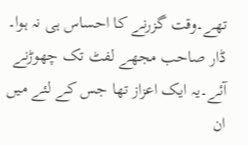تھے۔وقت گزرنے کا احساس ہی نہ ہوا۔ ڈار صاحب مجھے لفٹ تک چھوڑنے آئے۔یہ ایک اعزاز تھا جس کے لئے میں ان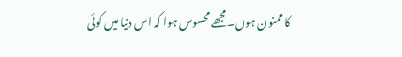کا ممنون ہوں۔مجھے محسوس ہوا کہ اس دنیا میں کوئی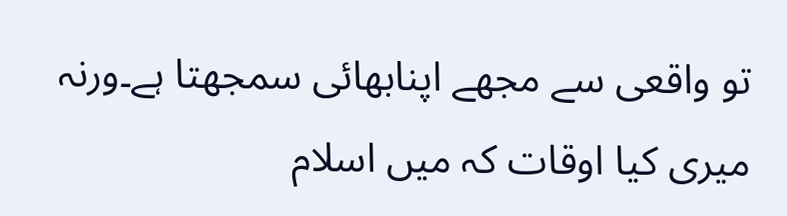تو واقعی سے مجھے اپنابھائی سمجھتا ہے۔ورنہ میری کیا اوقات کہ میں اسلام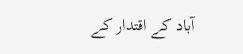آباد کے اقتدار کے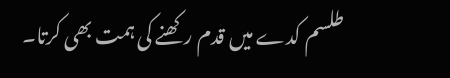طلسم کدے میں قدم رکھنے کی ہمت بھی کرتا۔